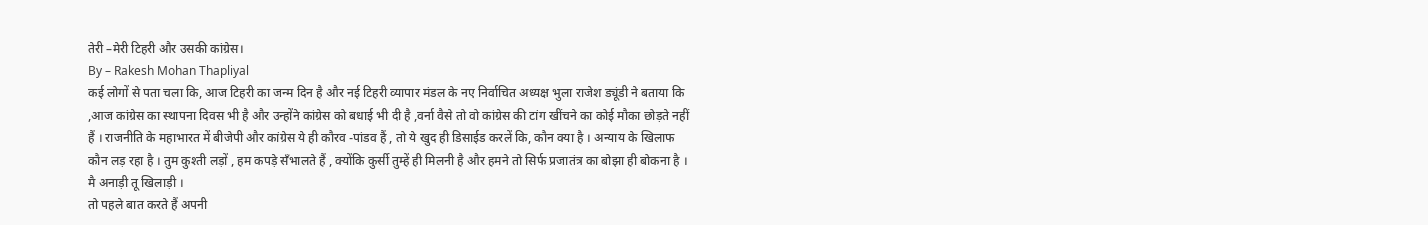तेरी –मेरी टिहरी और उसकी कांग्रेस।
By – Rakesh Mohan Thapliyal
कई लोगों से पता चला कि, आज टिहरी का जन्म दिन है और नई टिहरी व्यापार मंडल के नए निर्वाचित अध्यक्ष भुला राजेश ड्यूंडी ने बताया कि ,आज कांग्रेस का स्थापना दिवस भी है और उन्होंने कांग्रेस को बधाई भी दी है ,वर्ना वैसे तो वो कांग्रेस की टांग खींचने का कोई मौका छोड़ते नहीं हैं । राजनीति के महाभारत में बीजेपी और कांग्रेस ये ही कौरव -पांडव हैं , तो ये खुद ही डिसाईड करलें कि, कौन क्या है । अन्याय के खिलाफ कौन लड़ रहा है । तुम कुश्ती लड़ों , हम कपड़े सँभालते हैं , क्योंकि कुर्सी तुम्हें ही मिलनी है और हमने तो सिर्फ प्रजातंत्र का बोझा ही बोकना है । मै अनाड़ी तू खिलाड़ी ।
तो पहले बात करते हैं अपनी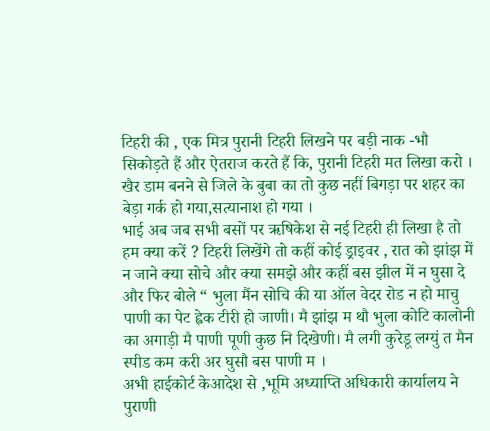टिहरी की , एक मित्र पुरानी टिहरी लिखने पर बड़ी नाक -भौ सिकोड़ते हैं और ऐतराज करते हैं कि, पुरानी टिहरी मत लिखा करो । खैर डाम बनने से जिले के बुबा का तो कुछ नहीं बिगड़ा पर शहर का बेड़ा गर्क हो गया,सत्यानाश हो गया ।
भाई अब जब सभी बसों पर ऋषिकेश से नई टिहरी ही लिखा है तो हम क्या करें ? टिहरी लिखेंगे तो कहीं कोई ड्राइवर , रात को झांझ में न जाने क्या सोचे और क्या समझे और कहीं बस झील में न घुसा दे और फिर बोले “ भुला मैंन सोचि की या ऑल वेदर रोड न हो माचु पाणी का पेट ह्वेक टीरी हो जाणी। मै झांझ म थौ भुला कोटि कालोनी का अगाड़ी मै पाणी पूणी कुछ नि दिखेणी। मै लगी कुरेडू लग्युं त मैन स्पीड कम करी अर घुसौ बस पाणी म ।
अभी हाईकोर्ट केआदेश से ,भूमि अध्याप्ति अधिकारी कार्यालय ने पुराणी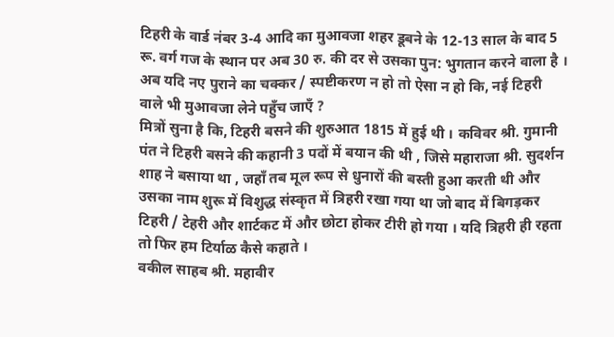टिहरी के वार्ड नंबर 3-4 आदि का मुआवजा शहर डूबने के 12-13 साल के बाद 5 रू. वर्ग गज के स्थान पर अब 30 रु. की दर से उसका पुन: भुगतान करने वाला है । अब यदि नए पुराने का चक्कर / स्पष्टीकरण न हो तो ऐसा न हो कि, नई टिहरी वाले भी मुआवजा लेने पहुँच जाएँ ?
मित्रों सुना है कि, टिहरी बसने की शुरुआत 1815 में हुई थी । कविवर श्री. गुमानी पंत ने टिहरी बसने की कहानी 3 पदों में बयान की थी , जिसे महाराजा श्री. सुदर्शन शाह ने बसाया था , जहाँ तब मूल रूप से धुनारों की बस्ती हुआ करती थी और उसका नाम शुरू में विशुद्ध संस्कृत में त्रिहरी रखा गया था जो बाद में बिगड़कर टिहरी / टेहरी और शार्टकट में और छोटा होकर टीरी हो गया । यदि त्रिहरी ही रहता तो फिर हम टिर्याळ कैसे कहाते ।
वकील साहब श्री. महावीर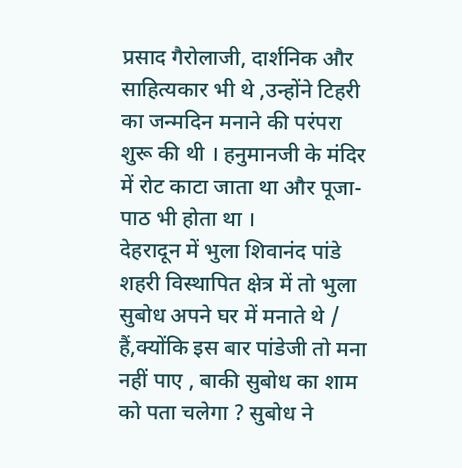प्रसाद गैरोलाजी, दार्शनिक और साहित्यकार भी थे ,उन्होंने टिहरी का जन्मदिन मनाने की परंपरा शुरू की थी । हनुमानजी के मंदिर में रोट काटा जाता था और पूजा-पाठ भी होता था ।
देहरादून में भुला शिवानंद पांडे शहरी विस्थापित क्षेत्र में तो भुला सुबोध अपने घर में मनाते थे / हैं,क्योंकि इस बार पांडेजी तो मना नहीं पाए , बाकी सुबोध का शाम को पता चलेगा ? सुबोध ने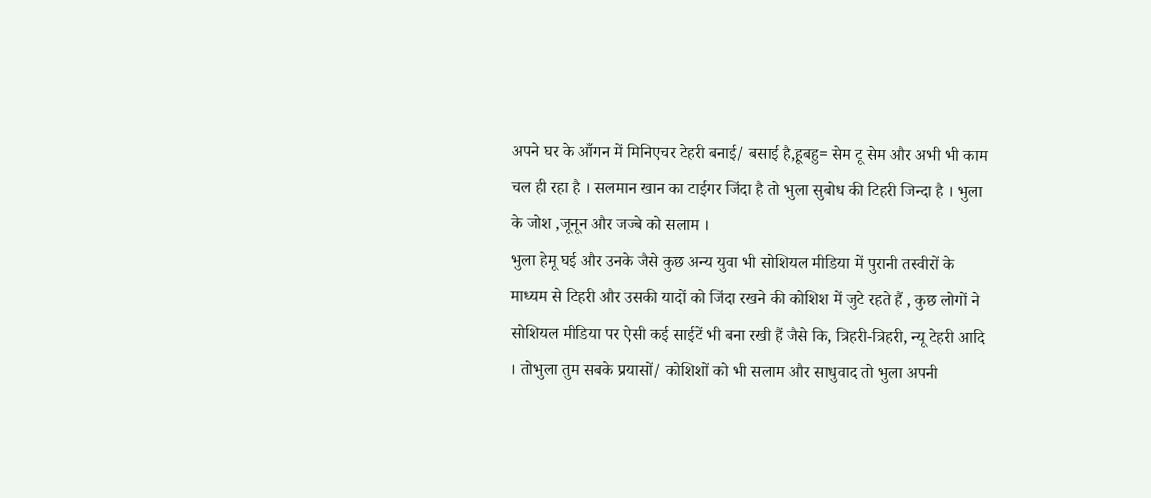अपने घर के आँगन में मिनिएचर टेहरी बनाई/ बसाई है,हूबहु= सेम टू सेम और अभी भी काम चल ही रहा है । सलमान खान का टाईगर जिंदा है तो भुला सुबोध की टिहरी जिन्दा है । भुला के जोश ,जूनून और जज्बे को सलाम ।
भुला हेमू घई और उनके जैसे कुछ अन्य युवा भी सोशियल मीडिया में पुरानी तस्वीरों के माध्यम से टिहरी और उसकी यादों को जिंदा रखने की कोशिश में जुटे रहते हैं , कुछ लोगों ने सोशियल मीडिया पर ऐसी कई साईटें भी बना रखी हैं जैसे कि, त्रिहरी-त्रिहरी, न्यू टेहरी आदि । तोभुला तुम सबके प्रयासों/ कोशिशों को भी सलाम और साधुवाद तो भुला अपनी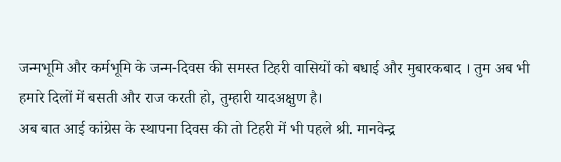जन्मभूमि और कर्मभूमि के जन्म-दिवस की समस्त टिहरी वासियों को बधाई और मुबारकबाद । तुम अब भी हमारे दिलों में बसती और राज करती हो, तुम्हारी यादअक्षुण है।
अब बात आई कांग्रेस के स्थापना दिवस की तो टिहरी में भी पहले श्री. मानवेन्द्र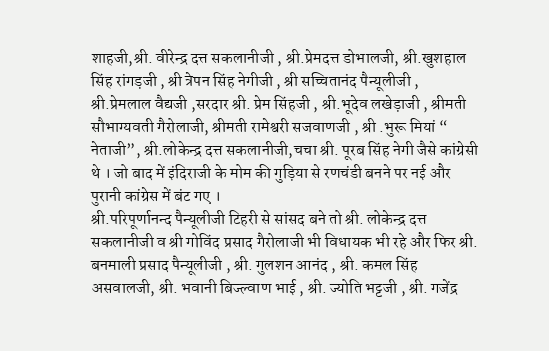शाहजी,श्री. वीरेन्द्र दत्त सकलानीजी , श्री.प्रेमदत्त डोभालजी, श्री.खुशहाल सिंह रांगड़जी , श्री त्रेपन सिंह नेगीजी , श्री सच्चितानंद पैन्यूलीजी , श्री.प्रेमलाल वैद्यजी ,सरदार श्री. प्रेम सिंहजी , श्री.भूदेव लखेड़ाजी , श्रीमती सौभाग्यवती गैरोलाजी, श्रीमती रामेश्वरी सजवाणजी , श्री .भुरू मियां “ नेताजी”, श्री.लोकेन्द्र दत्त सकलानीजी,चचा श्री. पूरब सिंह नेगी जैसे कांग्रेसी थे । जो बाद में इंदिराजी के मोम की गुड़िया से रणचंडी बनने पर नई और पुरानी कांग्रेस में बंट गए ।
श्री.परिपूर्णानन्द पैन्यूलीजी टिहरी से सांसद बने तो श्री. लोकेन्द्र दत्त सकलानीजी व श्री गोविंद प्रसाद गैरोलाजी भी विधायक भी रहे और फिर श्री. बनमाली प्रसाद पैन्यूलीजी , श्री. गुलशन आनंद , श्री. कमल सिंह असवालजी, श्री. भवानी बिज्ल्वाण भाई , श्री. ज्योति भट्टजी , श्री. गजेंद्र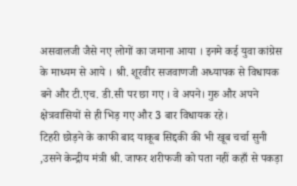असवालजी जैसे नए लोगों का जमाना आया । इनमे कई युवा कांग्रेस के माध्यम से आये । श्री. शूरवीर सजवाणजी अध्यापक से विधायक बने और टी.एच. डी.सी पर छा गए । वे अपने। गुरु और अपने क्षेत्रवासियों से ही भिड़ गए और 3 बार विधायक रहे।
टिहरी छोड़ने के काफी बाद याकूब सिद्दकी की भी खूब चर्चा सुनी ,उसने केन्द्रीय मंत्री श्री. जाफर शरीफजी को पता नहीं कहाँ से पकड़ा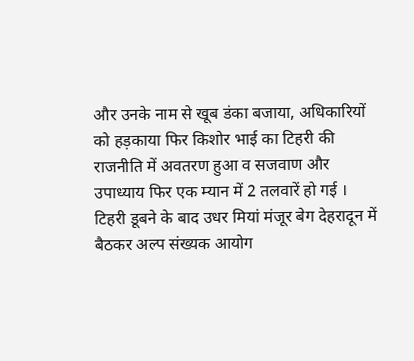और उनके नाम से खूब डंका बजाया, अधिकारियों को हड़काया फिर किशोर भाई का टिहरी की राजनीति में अवतरण हुआ व सजवाण और उपाध्याय फिर एक म्यान में 2 तलवारें हो गई ।
टिहरी डूबने के बाद उधर मियां मंजूर बेग देहरादून में बैठकर अल्प संख्यक आयोग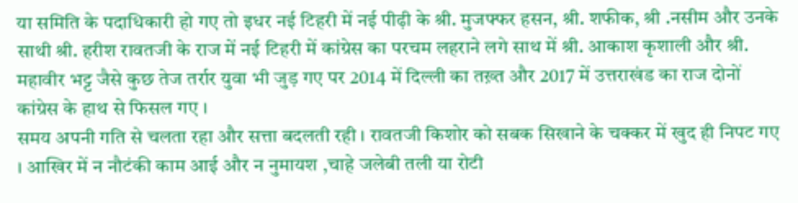या समिति के पदाधिकारी हो गए तो इधर नई टिहरी में नई पीढ़ी के श्री. मुजफ्फर हसन, श्री. शफीक, श्री .नसीम और उनके साथी श्री. हरीश रावतजी के राज में नई टिहरी में कांग्रेस का परचम लहराने लगे साथ में श्री. आकाश कृशाली और श्री. महावीर भट्ट जैसे कुछ तेज तर्रार युवा भी जुड़ गए पर 2014 में दिल्ली का तख़्त और 2017 में उत्तराखंड का राज दोनों कांग्रेस के हाथ से फिसल गए ।
समय अपनी गति से चलता रहा और सत्ता बदलती रही । रावतजी किशोर को सबक सिखाने के चक्कर में खुद ही निपट गए । आखिर में न नौटंकी काम आई और न नुमायश ,चाहे जलेबी तली या रोटी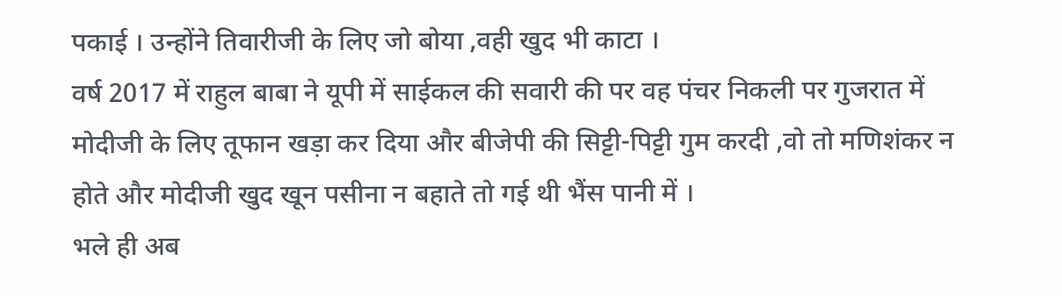पकाई । उन्होंने तिवारीजी के लिए जो बोया ,वही खुद भी काटा ।
वर्ष 2017 में राहुल बाबा ने यूपी में साईकल की सवारी की पर वह पंचर निकली पर गुजरात में मोदीजी के लिए तूफान खड़ा कर दिया और बीजेपी की सिट्टी-पिट्टी गुम करदी ,वो तो मणिशंकर न होते और मोदीजी खुद खून पसीना न बहाते तो गई थी भैंस पानी में ।
भले ही अब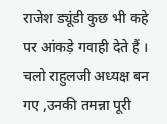राजेश ड्यूंडी कुछ भी कहे पर आंकड़े गवाही देते हैं । चलो राहुलजी अध्यक्ष बन गए ,उनकी तमन्ना पूरी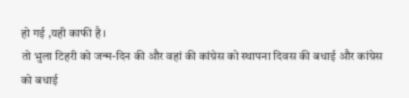हो गई ,यही काफी है ।
तो भुला टिहरी को जन्म-दिन की और वहां की कांग्रेस को स्थापना दिवस की बधाई और कांग्रेस को बधाई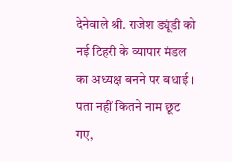देनेवाले श्री. राजेश ड्यूंडी को नई टिहरी के व्यापार मंडल का अध्यक्ष बनने पर बधाई ।
पता नहीं कितने नाम छूट गए,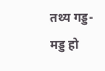तथ्य गड्ड-मड्ड हो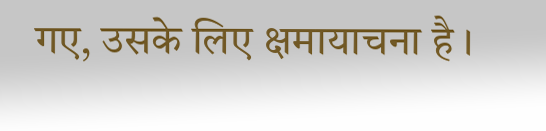गए, उसके लिए क्षमायाचना है ।